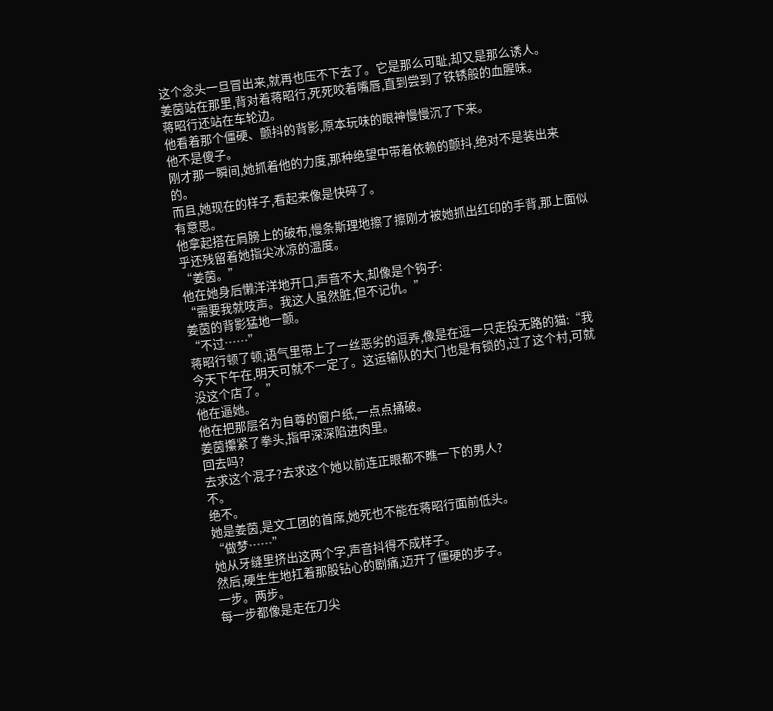这个念头一旦冒出来,就再也压不下去了。它是那么可耻,却又是那么诱人。
姜茵站在那里,背对着蒋昭行,死死咬着嘴唇,直到尝到了铁锈般的血腥味。
蒋昭行还站在车轮边。
他看着那个僵硬、颤抖的背影,原本玩味的眼神慢慢沉了下来。
他不是傻子。
刚才那一瞬间,她抓着他的力度,那种绝望中带着依赖的颤抖,绝对不是装出来的。
而且,她现在的样子,看起来像是快碎了。
有意思。
他拿起搭在肩膀上的破布,慢条斯理地擦了擦刚才被她抓出红印的手背,那上面似乎还残留着她指尖冰凉的温度。
“姜茵。”
他在她身后懒洋洋地开口,声音不大,却像是个钩子:
“需要我就吱声。我这人虽然脏,但不记仇。”
姜茵的背影猛地一颤。
“不过……”
蒋昭行顿了顿,语气里带上了一丝恶劣的逗弄,像是在逗一只走投无路的猫:“我今天下午在,明天可就不一定了。这运输队的大门也是有锁的,过了这个村,可就没这个店了。”
他在逼她。
他在把那层名为自尊的窗户纸,一点点捅破。
姜茵攥紧了拳头,指甲深深陷进肉里。
回去吗?
去求这个混子?去求这个她以前连正眼都不瞧一下的男人?
不。
绝不。
她是姜茵,是文工团的首席,她死也不能在蒋昭行面前低头。
“做梦……”
她从牙缝里挤出这两个字,声音抖得不成样子。
然后,硬生生地扛着那股钻心的剧痛,迈开了僵硬的步子。
一步。两步。
每一步都像是走在刀尖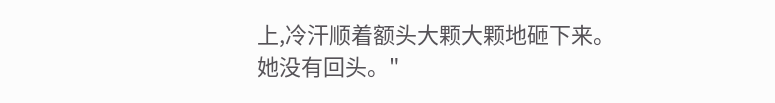上,冷汗顺着额头大颗大颗地砸下来。
她没有回头。"